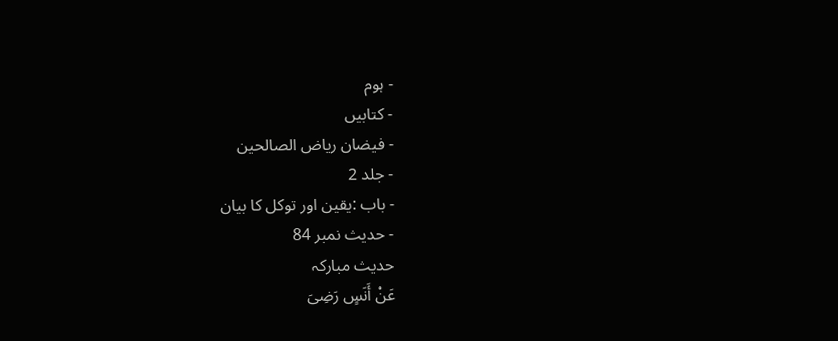- ہوم
- کتابیں
- فیضان ریاض الصالحین
- جلد 2
- باب :یقین اور توکل کا بیان
- حدیث نمبر 84
حدیث مبارکہ
عَنْ أَنَسٍ رَضِیَ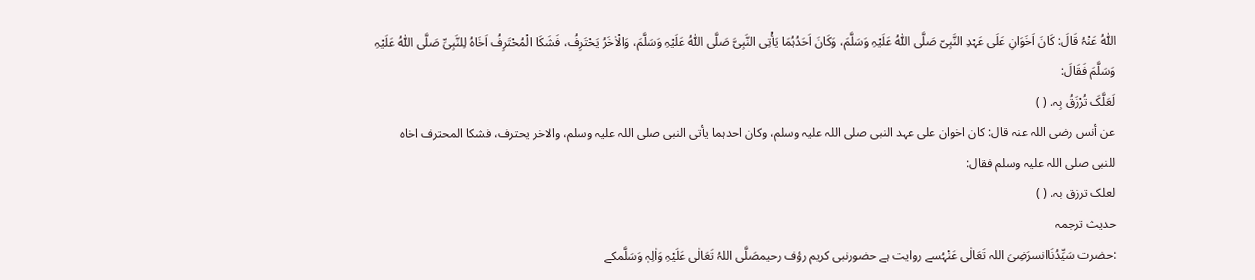اللّٰہُ عَنْہُ قَالَ: کَانَ اَخَوَانِ عَلَی عَہْدِ النَّبِیّ صَلَّی اللّٰہُ عَلَیْہِ وَسَلَّمَ، وَکَانَ اَحَدُہُمَا یَأْتِی النَّبِیَّ صَلَّی اللّٰہُ عَلَیْہِ وَسَلَّمَ، وَالْاٰخَرُ یَحْتَرِفُ، فَشَکَا الْمُحْتَرِفُ اَخَاہُ لِلنَّبِیِّ صَلَّی اللّٰہُ عَلَیْہِ وَسَلَّمَ فَقَالَ:
لَعَلَّکَ تُرْزَقُ بِہ. ( )
عن أنس رضی اللہ عنہ قال: کان اخوان علی عہد النبی صلی اللہ علیہ وسلم، وکان احدہما یأتی النبی صلی اللہ علیہ وسلم، والاخر یحترف، فشکا المحترف اخاہ للنبی صلی اللہ علیہ وسلم فقال:
لعلک ترزق بہ. ( )
حدیث ترجمہ
:حضرت سَیِّدُنَاانسرَضِیَ اللہ تَعَالٰی عَنْہُسے روایت ہے حضورنبی کریم رؤف رحیمصَلَّی اللہُ تَعَالٰی عَلَیْہِ وَاٰلِہٖ وَسَلَّمکے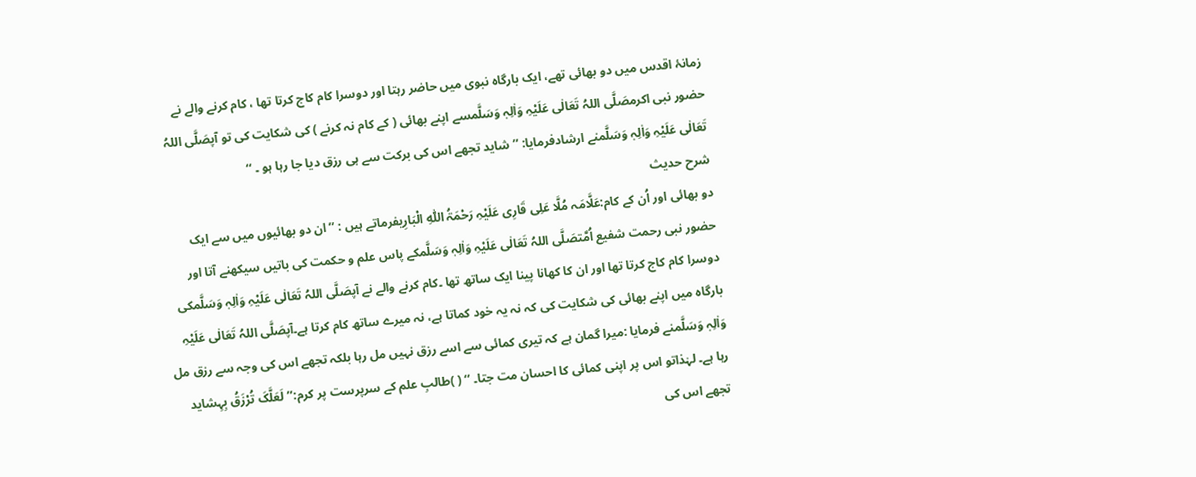زمانۂ اقدس میں دو بھائی تھے، ایک بارگاہ نبوی میں حاضر رہتا اور دوسرا کام کاج کرتا تھا ، کام کرنے والے نے حضور نبی اکرمصَلَّی اللہُ تَعَالٰی عَلَیْہِ وَاٰلِہٖ وَسَلَّمسے اپنے بھائی ( کے کام نہ کرنے ) کی شکایت کی تو آپصَلَّی اللہُ تَعَالٰی عَلَیْہِ وَاٰلِہٖ وَسَلَّمنے ارشادفرمایا: ’’ شاید تجھے اس کی برکت سے ہی رزق دیا جا رہا ہو ۔ ‘‘
شرح حدیث
دو بھائی اور اُن کے کام:عَلَّامَہ مُلَّا عَلِی قَارِی عَلَیْہِ رَحْمَۃُ اللّٰہِ الْبَارِیفرماتے ہیں : ’’ ان دو بھائیوں میں سے ایک حضور نبی رحمت شفیع اُمَّتصَلَّی اللہُ تَعَالٰی عَلَیْہِ وَاٰلِہٖ وَسَلَّمکے پاس علم و حکمت کی باتیں سیکھنے آتا اور دوسرا کام کاج کرتا تھا اور ان کا کھانا پینا ایک ساتھ تھا ۔کام کرنے والے نے آپصَلَّی اللہُ تَعَالٰی عَلَیْہِ وَاٰلِہٖ وَسَلَّمکی بارگاہ میں اپنے بھائی کی شکایت کی کہ نہ یہ خود کماتا ہے، نہ میرے ساتھ کام کرتا ہے۔آپصَلَّی اللہُ تَعَالٰی عَلَیْہِ وَاٰلِہٖ وَسَلَّمنے فرمایا :میرا گمان ہے کہ تیری کمائی سے اسے رزق نہیں مل رہا بلکہ تجھے اس کی وجہ سے رزق مل رہا ہے۔ لہٰذاتو اس پر اپنی کمائی کا احسان مت جتا۔ ‘‘ ( )طالبِ علم کے سرپرست پر کرم:’’لَعَلَّکَ تُرْزَقُ بِہِشاید تجھے اس کی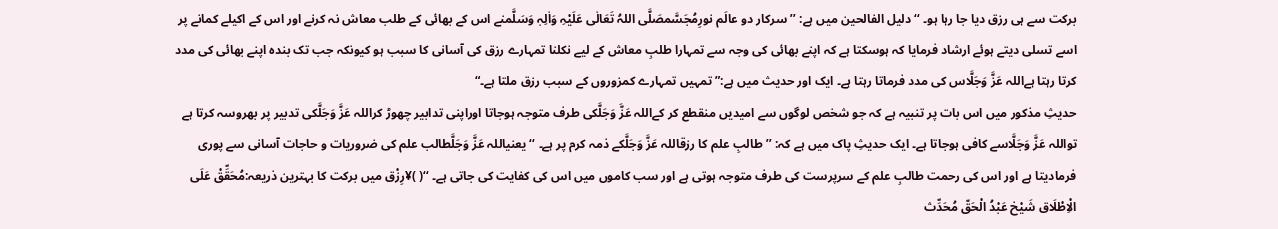برکت سے ہی رزق دیا جا رہا ہو۔ ‘‘ دلیل الفالحین میں ہے: ’’ سرکار دو عالَم نورِمُجَسَّمصَلَّی اللہُ تَعَالٰی عَلَیْہِ وَاٰلِہٖ وَسَلَّمنے اس کے بھائی کے طلب معاش نہ کرنے اور اس کے اکیلے کمانے پر اسے تسلی دیتے ہوئے ارشاد فرمایا کہ ہوسکتا ہے کہ اپنے بھائی کی وجہ سے تمہارا طلبِ معاش کے لیے نکلنا تمہارے رزق کی آسانی کا سبب ہو کیونکہ جب تک بندہ اپنے بھائی کی مدد کرتا رہتا ہےاللہ عَزَّ وَجَلَّاس کی مدد فرماتا رہتا ہے۔ ایک اور حدیث میں ہے:”تمہیں تمہارے کمزوروں کے سبب رزق ملتا ہے۔“
حدیثِ مذکور میں اس بات پر تنبیہ ہے کہ جو شخص لوگوں سے امیدیں منقطع کر کےاللہ عَزَّ وَجَلَّکی طرف متوجہ ہوجاتا اوراپنی تدابیر چھوڑ کراللہ عَزَّ وَجَلَّکی تدبیر پر بھروسہ کرتا ہے تواللہ عَزَّ وَجَلَّاسے کافی ہوجاتا ہے۔ ایک حدیثِ پاک میں ہے کہ: ’’ طالبِ علم کا رزقاللہ عَزَّ وَجَلَّکے ذمہ کرم پر ہے۔ ‘‘ یعنیاللہ عَزَّ وَجَلَّطالب علم کی ضروریات و حاجات آسانی سے پوری فرمادیتا ہے اور اس کی رحمت طالبِ علم کے سرپرست کی طرف متوجہ ہوتی ہے اور سب کاموں میں اس کی کفایت کی جاتی ہے۔ ‘‘( )¥رِزْق میں برکت کا بہترین ذریعہ:مُحَقِّقْ عَلَی الْاِطْلَاق شَیْخ عَبْدُ الْحَقّ مُحَدِّث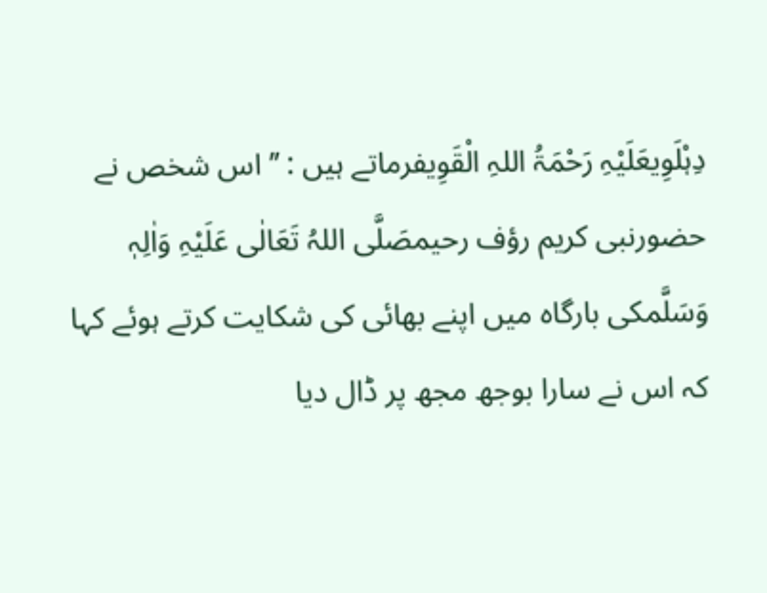دِہْلَوِیعَلَیْہِ رَحْمَۃُ اللہِ الْقَوِیفرماتے ہیں : ’’ اس شخص نے حضورنبی کریم رؤف رحیمصَلَّی اللہُ تَعَالٰی عَلَیْہِ وَاٰلِہٖ وَسَلَّمکی بارگاہ میں اپنے بھائی کی شکایت کرتے ہوئے کہا کہ اس نے سارا بوجھ مجھ پر ڈال دیا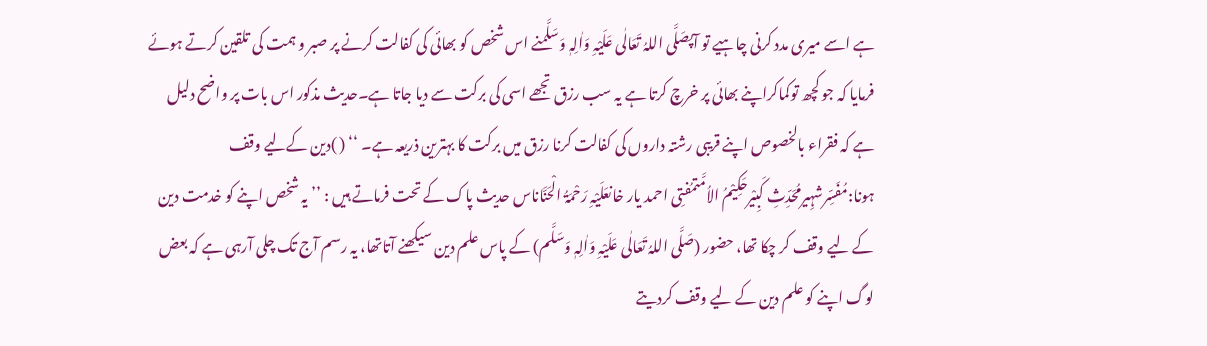ہے اسے میری مدد کرنی چاہیے تو آپصَلَّی اللہُ تَعَالٰی عَلَیْہِ وَاٰلِہٖ وَسَلَّمنے اس شخص کو بھائی کی کفالت کرنے پر صبر و ہمت کی تلقین کرتے ہوئے فرمایا کہ جو کچھ توکماکراپنے بھائی پر خرچ کرتا ہے یہ سب رزق تجھے اسی کی برکت سے دیا جاتا ہے۔حدیث مذکور اس بات پر واضح دلیل ہے کہ فقراء بالخصوص اپنے قریبی رشتہ داروں کی کفالت کرنا رزق میں برکت کا بہترین ذریعہ ہے۔ ‘‘ ( )دین کےلیے وقف ہونا:مُفَسِّرشہِیرمُحَدِّثِ کَبِیْرحَکِیْمُ الاُمَّتمُفتِی احمد یار خانعَلَیْہِ رَحْمَۃُ الْحَنَّاناس حدیث پاک کے تحت فرماتے ہیں : ’’ یہ شخص اپنے کو خدمت دین کے لیے وقف کر چکا تھا، حضور (صَلَّی اللہُ تَعَالٰی عَلَیْہِ وَاٰلِہٖ وَسَلَّم) کے پاس علم دین سیکھنے آتاتھا، یہ رسم آج تک چلی آرہی ہے کہ بعض لوگ اپنے کو علم دین کے لیے وقف کردیتے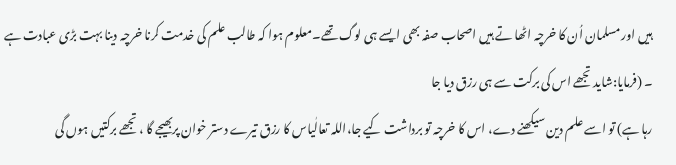ہیں اور مسلمان اُن کا خرچہ اٹھا تے ہیں اصحاب صفہ بھی ایسے ہی لوگ تھے۔معلوم ہوا کہ طالب علم کی خدمت کرنا خرچہ دینا بہت بڑی عبادت ہے ۔ (فرمایا:شاید تجھے اس کی برکت سے ہی رزق دیا جا
رہا ہے) تو اسے علم دین سیکھنے دے، اس کا خرچہ تو برداشت کیے جا،اللہ تعالٰیاس کا رزق تیرے دستر خوان پربھیجے گا ، تجھے برکتیں ہوں گی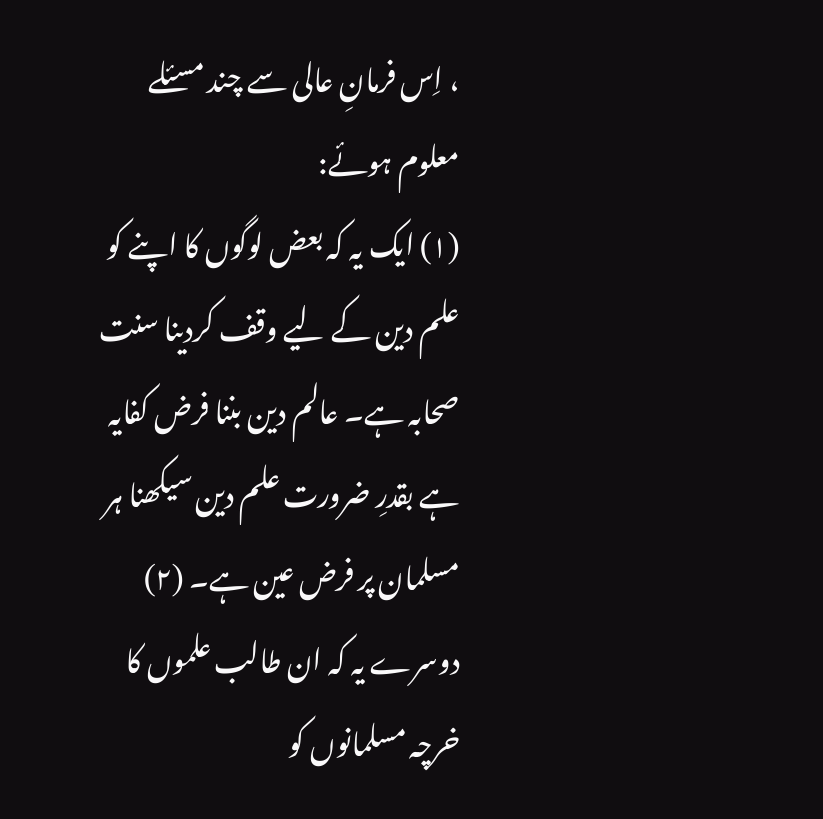، اِس فرمانِ عالی سے چند مسئلے معلوم ہوئے:
(۱) ایک یہ کہ بعض لوگوں کا اپنے کو علم دین کے لیے وقف کردینا سنت صحابہ ہے۔ عالم دین بننا فرض کفایہ ہے بقدرِ ضرورت علم دین سیکھنا ہر مسلمان پر فرض عین ہے۔ (۲) دوسرے یہ کہ ان طالب علموں کا خرچہ مسلمانوں کو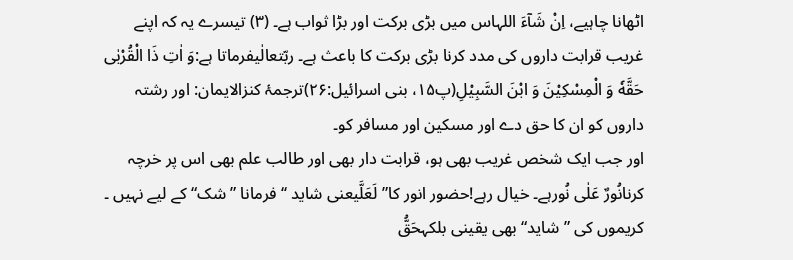اٹھانا چاہیے، اِنْ شَآءَ اللہاس میں بڑی برکت اور بڑا ثواب ہے۔ (۳) تیسرے یہ کہ اپنے غریب قرابت داروں کی مدد کرنا بڑی برکت کا باعث ہے۔ ربّتعالٰیفرماتا ہے:وَ اٰتِ ذَا الْقُرْبٰى حَقَّهٗ وَ الْمِسْكِیْنَ وَ ابْنَ السَّبِیْلِ(پ۱۵، بنی اسرائیل:۲۶)ترجمۂ کنزالایمان: اور رشتہ داروں کو ان کا حق دے اور مسکین اور مسافر کو۔
اور جب ایک شخص غریب بھی ہو، قرابت دار بھی اور طالب علم بھی اس پر خرچہ کرنانُورٌ عَلٰی نُورہے۔ خیال رہے!حضور انور کا”لَعَلَّیعنی شاید ‘‘ فرمانا ”شک“کے لیے نہیں ۔ کریموں کی ”شاید“ بھی یقینی بلکہحَقُّ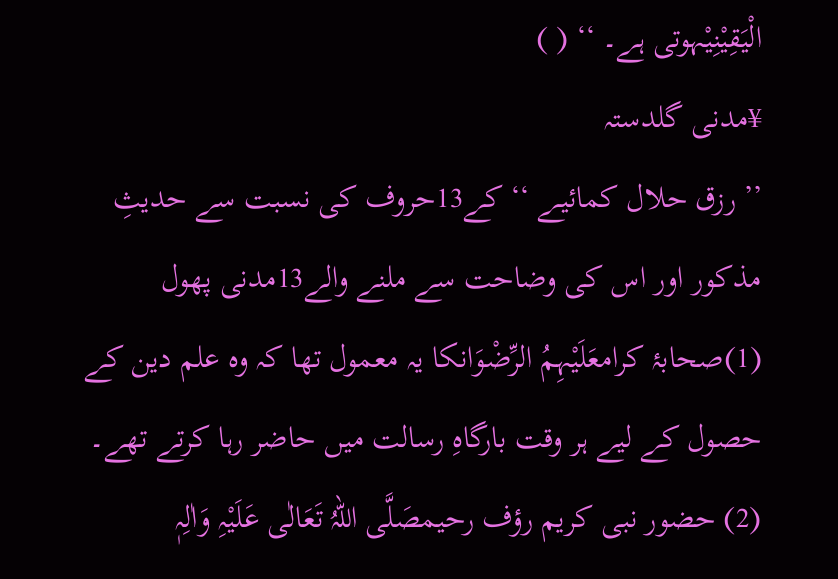الْیَقِیْنِیْہوتی ہے۔ ‘‘ ( )
¥مدنی گلدستہ
’’ رزق حلال کمائیـے ‘‘ کے13حروف کی نسبت سے حدیثِ مذکور اور اس کی وضاحت سے ملنے والے13مدنی پھول
(1)صحابۂ کرامعَلَیْہِمُ الرِّضْوَانکا یہ معمول تھا کہ وہ علم دین کے حصول کے لیے ہر وقت بارگاہِ رسالت میں حاضر رہا کرتے تھے۔
(2) حضور نبی کریم رؤف رحیمصَلَّی اللہُ تَعَالٰی عَلَیْہِ وَاٰلِہٖ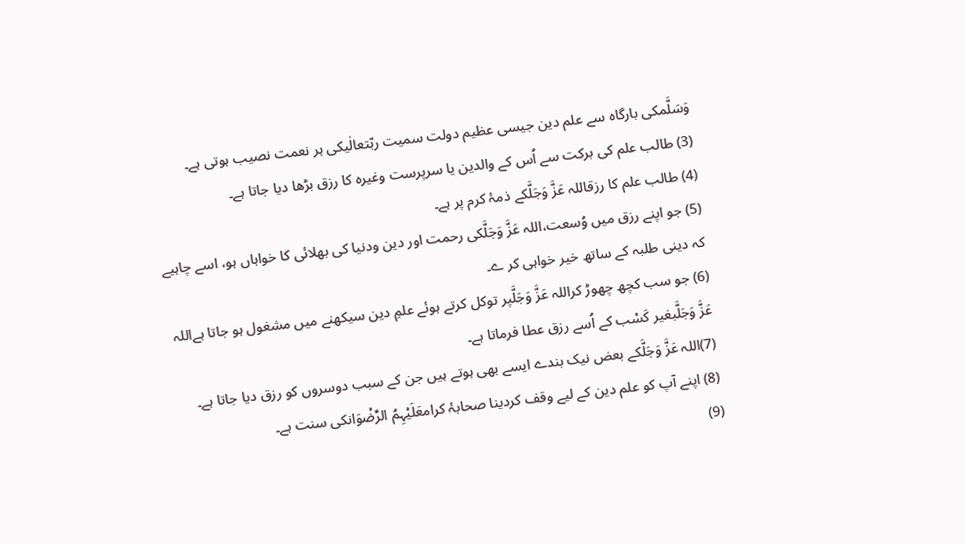وَسَلَّمکی بارگاہ سے علم دین جیسی عظیم دولت سمیت ربّتعالٰیکی ہر نعمت نصیب ہوتی ہے۔
(3) طالب علم کی برکت سے اُس کے والدین یا سرپرست وغیرہ کا رزق بڑھا دیا جاتا ہے۔
(4) طالب علم کا رزقاللہ عَزَّ وَجَلَّکے ذمۂ کرم پر ہے۔
(5) جو اپنے رزق میں وُسعت،اللہ عَزَّ وَجَلَّکی رحمت اور دین ودنیا کی بھلائی کا خواہاں ہو، اسے چاہیے کہ دینی طلبہ کے ساتھ خیر خواہی کر ے۔
(6) جو سب کچھ چھوڑ کراللہ عَزَّ وَجَلَّپر توکل کرتے ہوئے علمِ دین سیکھنے میں مشغول ہو جاتا ہےاللہ عَزَّ وَجَلَّبغیر کَسْب کے اُسے رزق عطا فرماتا ہے۔
(7)اللہ عَزَّ وَجَلَّکے بعض نیک بندے ایسے بھی ہوتے ہیں جن کے سبب دوسروں کو رزق دیا جاتا ہے۔
(8) اپنے آپ کو علم دین کے لیے وقف کردینا صحابۂ کرامعَلَیْہِمُ الرِّضْوَانکی سنت ہے۔
(9)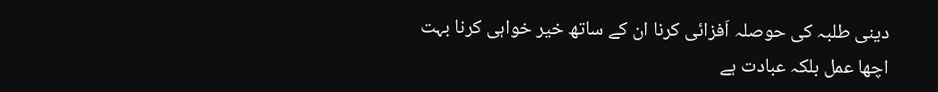دینی طلبہ کی حوصلہ اَفزائی کرنا ان کے ساتھ خیر خواہی کرنا بہت اچھا عمل بلکہ عبادت ہے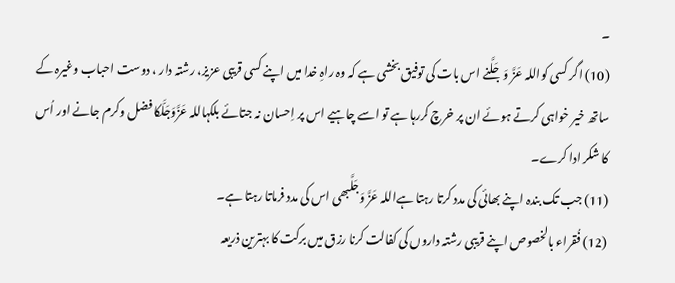۔
(10) اگر کسی کواللہ عَزَّ وَجَلَّنے اس بات کی توفیق بخشی ہے کہ وہ راہِ خدا میں اپنے کسی قریبی عزیز، رشتہ دار ، دوست احباب وغیرہ کے ساتھ خیر خواہی کرتے ہوئے ان پر خرچ کررہا ہے تو اسے چاہیے اس پر اِحسان نہ جتائے بلکہاللہ عَزَّوَجَلَّکا فضل وکرم جانے اور اُس کا شکر ادا کرے۔
(11) جب تک بندہ اپنے بھائی کی مدد کرتا رہتا ہےاللہ عَزَّ وَجَلَّبھی اس کی مدد فرماتا رہتا ہے۔
(12) فُقراء بالخصوص اپنے قریبی رشتہ داروں کی کفالت کرنا رزق میں برکت کا بہترین ذریعہ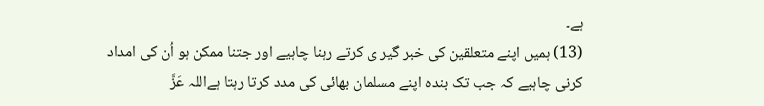ہے۔
(13) ہمیں اپنے متعلقین کی خبر گیر ی کرتے رہنا چاہیے اور جتنا ممکن ہو اُن کی امداد کرنی چاہیے کہ جب تک بندہ اپنے مسلمان بھائی کی مدد کرتا رہتا ہےاللہ عَزَّ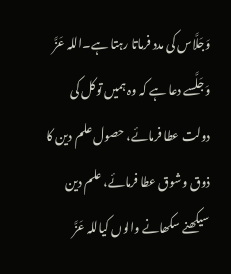وَجَلَّاس کی مدد فرماتا رہتا ہے۔اللہ عَزَّ وَجَلَّسے دعا ہے کہ وہ ہمیں توکل کی دولت عطا فرمائے، حصول علم دین کا ذوق وشوق عطا فرمائے، علم دین سیکھنے سکھانے والوں کیاللہ عَزَّ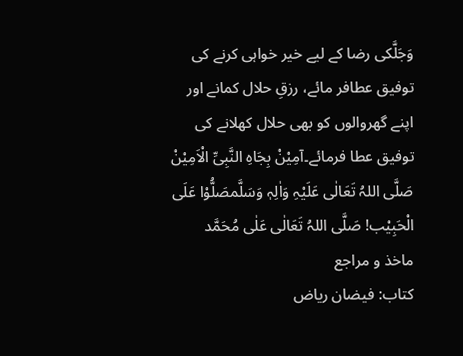وَجَلَّکی رضا کے لیے خیر خواہی کرنے کی توفیق عطافر مائے، رزقِ حلال کمانے اور اپنے گھروالوں کو بھی حلال کھلانے کی توفیق عطا فرمائے۔آمِیْنْ بِجَاہِ النَّبِیِّ الْاَمِیْنْ صَلَّی اللہُ تَعَالٰی عَلَیْہِ وَاٰلِہٖ وَسَلَّمصَلُّوْا عَلَی الْحَبِیْب! صَلَّی اللہُ تَعَالٰی عَلٰی مُحَمَّد
ماخذ و مراجع
کتاب: فیضان ریاض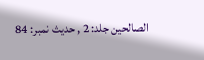الصالحین جلد: 2 , حدیث نمبر: 84